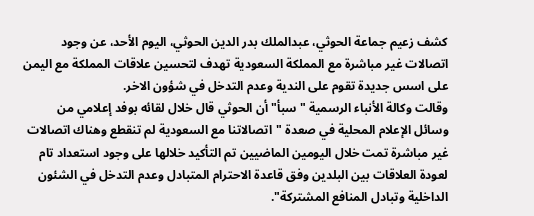كشف زعيم جماعة الحوثي، عبدالملك بدر الدين الحوثي، اليوم الأحد، عن وجود اتصالات غير مباشرة مع المملكة السعودية تهدف لتحسين علاقات المملكة مع اليمن على اسس جديدة تقوم على الندية وعدم التدخل في شؤون الاخر.
وقالت وكالة الأنباء الرسمية "سبأ" أن الحوثي قال خلال لقائه بوفد إعلامي من وسائل الإعلام المحلية في صعدة "اتصالاتنا مع السعودية لم تنقطع وهناك اتصالات غير مباشرة تمت خلال اليومين الماضيين تم التأكيد خلالها على وجود استعداد تام لعودة العلاقات بين البلدين وفق قاعدة الاحترام المتبادل وعدم التدخل في الشئون الداخلية وتبادل المنافع المشتركة".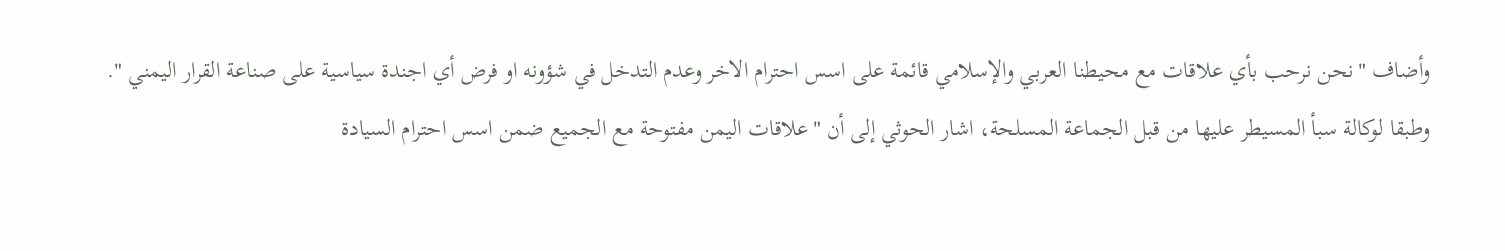وأضاف "نحن نرحب بأي علاقات مع محيطنا العربي والإسلامي قائمة على اسس احترام الاخر وعدم التدخل في شؤونه او فرض أي اجندة سياسية على صناعة القرار اليمني ".
وطبقا لوكالة سبأ المسيطر عليها من قبل الجماعة المسلحة، اشار الحوثي إلى أن "علاقات اليمن مفتوحة مع الجميع ضمن اسس احترام السيادة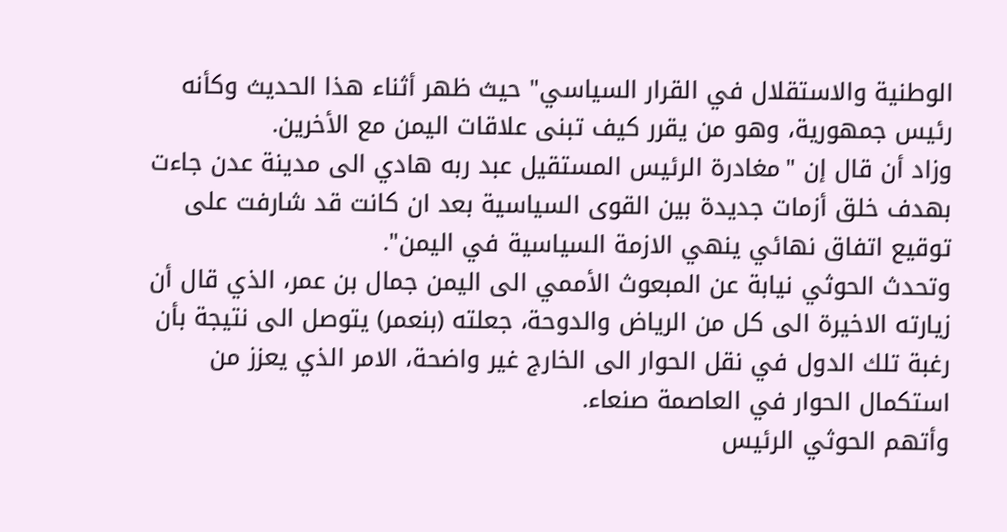الوطنية والاستقلال في القرار السياسي" حيث ظهر أثناء هذا الحديث وكأنه رئيس جمهورية، وهو من يقرر كيف تبنى علاقات اليمن مع الأخرين.
وزاد أن قال إن "مغادرة الرئيس المستقيل عبد ربه هادي الى مدينة عدن جاءت بهدف خلق أزمات جديدة بين القوى السياسية بعد ان كانت قد شارفت على توقيع اتفاق نهائي ينهي الازمة السياسية في اليمن".
وتحدث الحوثي نيابة عن المبعوث الأممي الى اليمن جمال بن عمر، الذي قال أن زيارته الاخيرة الى كل من الرياض والدوحة، جعلته (بنعمر) يتوصل الى نتيجة بأن رغبة تلك الدول في نقل الحوار الى الخارج غير واضحة، الامر الذي يعزز من استكمال الحوار في العاصمة صنعاء.
وأتهم الحوثي الرئيس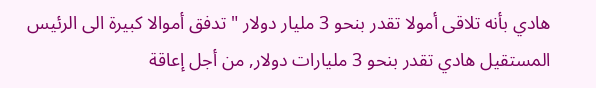هادي بأنه تلاقى أمولا تقدر بنحو 3 مليار دولار " تدفق أموالا كبيرة الى الرئيس المستقيل هادي تقدر بنحو 3 مليارات دولار, من أجل إعاقة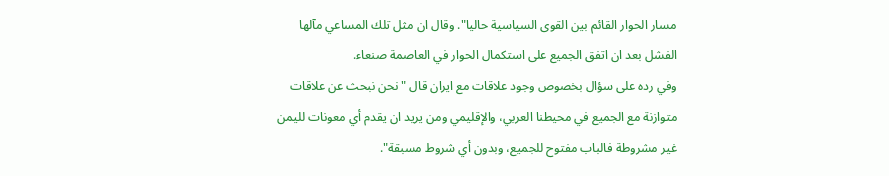مسار الحوار القائم بين القوى السياسية حاليا". وقال ان مثل تلك المساعي مآلها الفشل بعد ان اتفق الجميع على استكمال الحوار في العاصمة صنعاء.
وفي رده على سؤال بخصوص وجود علاقات مع ايران قال "نحن نبحث عن علاقات متوازنة مع الجميع في محيطنا العربي، والإقليمي ومن يريد ان يقدم أي معونات لليمن غير مشروطة فالباب مفتوح للجميع، وبدون أي شروط مسبقة".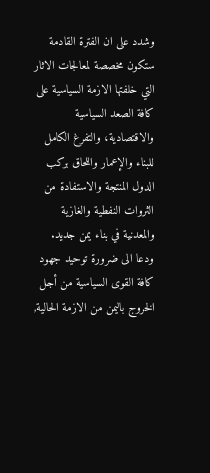وشدد على ان الفترة القادمة ستكون مخصصة لمعالجات الاثار التي خلفتها الازمة السياسية على كافة الصعد السياسية والاقتصادية، والتفرغ الكامل للبناء والإعمار واللحاق بركب الدول المنتجة والاستفادة من الثروات النفطية والغازية والمعدنية في بناء يمن جديد.
ودعا الى ضرورة توحيد جهود كافة القوى السياسية من أجل الخروج باليمن من الازمة الحالية,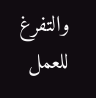والتفرغ للعمل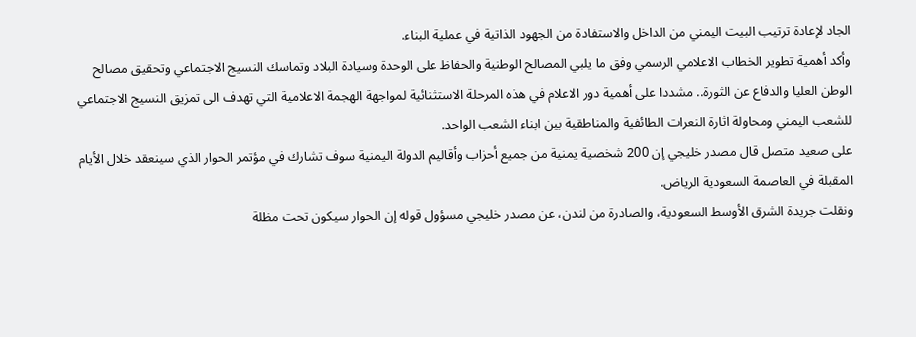الجاد لإعادة ترتيب البيت اليمني من الداخل والاستفادة من الجهود الذاتية في عملية البناء.
وأكد أهمية تطوير الخطاب الاعلامي الرسمي وفق ما يلبي المصالح الوطنية والحفاظ على الوحدة وسيادة البلاد وتماسك النسيج الاجتماعي وتحقيق مصالح الوطن العليا والدفاع عن الثورة.. مشددا على أهمية دور الاعلام في هذه المرحلة الاستثنائية لمواجهة الهجمة الاعلامية التي تهدف الى تمزيق النسيج الاجتماعي للشعب اليمني ومحاولة اثارة النعرات الطائفية والمناطقية بين ابناء الشعب الواحد.
على صعيد متصل قال مصدر خليجي إن 200 شخصية يمنية من جميع أحزاب وأقاليم الدولة اليمنية سوف تشارك في مؤتمر الحوار الذي سينعقد خلال الأيام المقبلة في العاصمة السعودية الرياض.
ونقلت جريدة الشرق الأوسط السعودية، والصادرة من لندن، عن مصدر خليجي مسؤول قوله إن الحوار سيكون تحت مظلة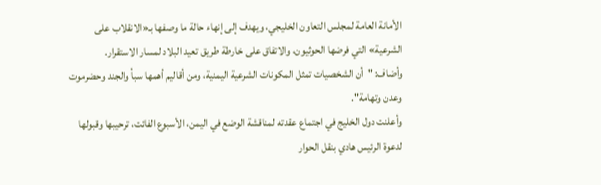الأمانة العامة لمجلس التعاون الخليجي، ويهدف إلى إنهاء حالة ما وصفها بـ«الانقلاب على الشرعية» التي فرضها الحوثيون، والاتفاق على خارطة طريق تعيد البلاد لمسار الاستقرار.
وأضاف: "أن الشخصيات تمثل المكونات الشرعية اليمنية، ومن أقاليم أهمها سبأ والجند وحضرموت وعدن وتهامة".
وأعلنت دول الخليج في اجتماع عقدته لمناقشة الوضع في اليمن، الأسبوع الفائت، ترحيبها وقبولها لدعوة الرئيس هادي بنقل الحوار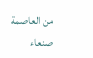من العاصمة صنعاء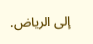إلى الرياض.